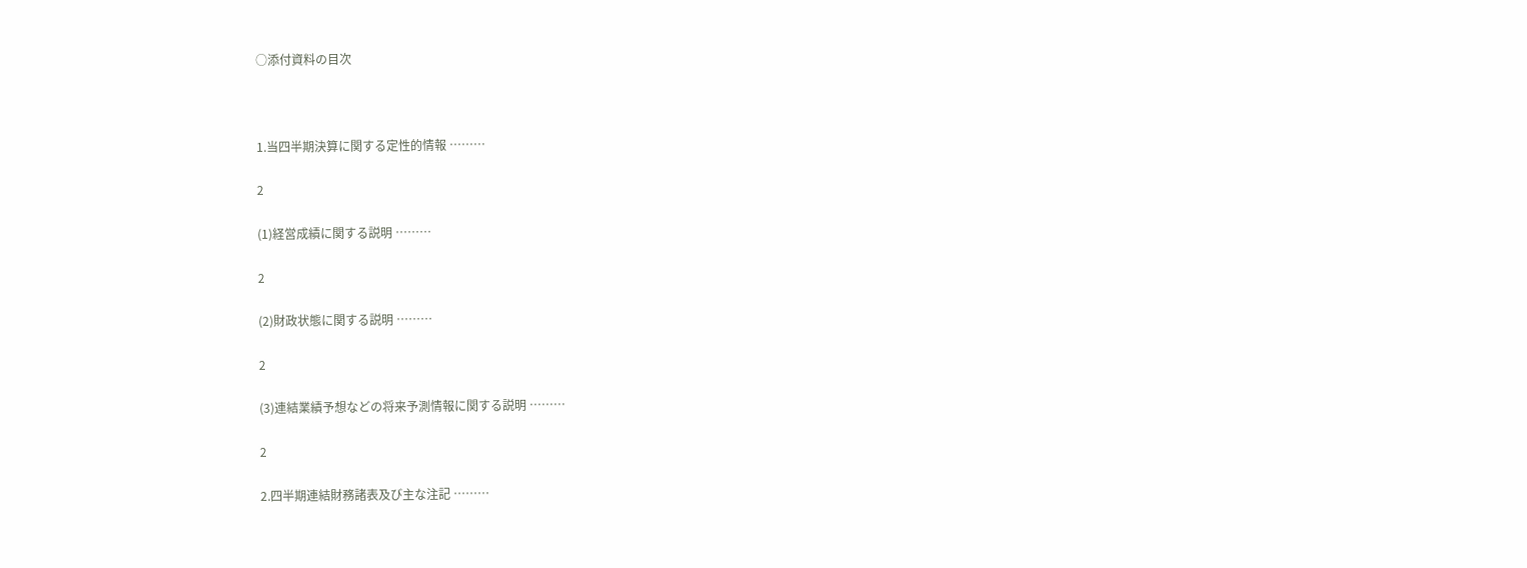○添付資料の目次



1.当四半期決算に関する定性的情報 ………

2

(1)経営成績に関する説明 ………

2

(2)財政状態に関する説明 ………

2

(3)連結業績予想などの将来予測情報に関する説明 ………

2

2.四半期連結財務諸表及び主な注記 ………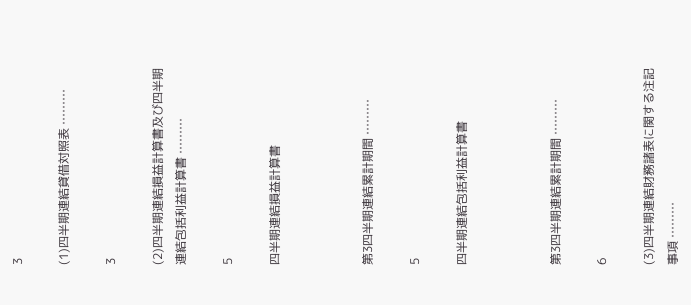3

(1)四半期連結貸借対照表 ………

3

(2)四半期連結損益計算書及び四半期連結包括利益計算書 ………

5

四半期連結損益計算書



第3四半期連結累計期間 ………

5

四半期連結包括利益計算書



第3四半期連結累計期間 ………

6

(3)四半期連結財務諸表に関する注記事項 ………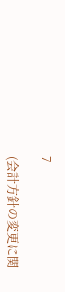7

(会計方針の変更に関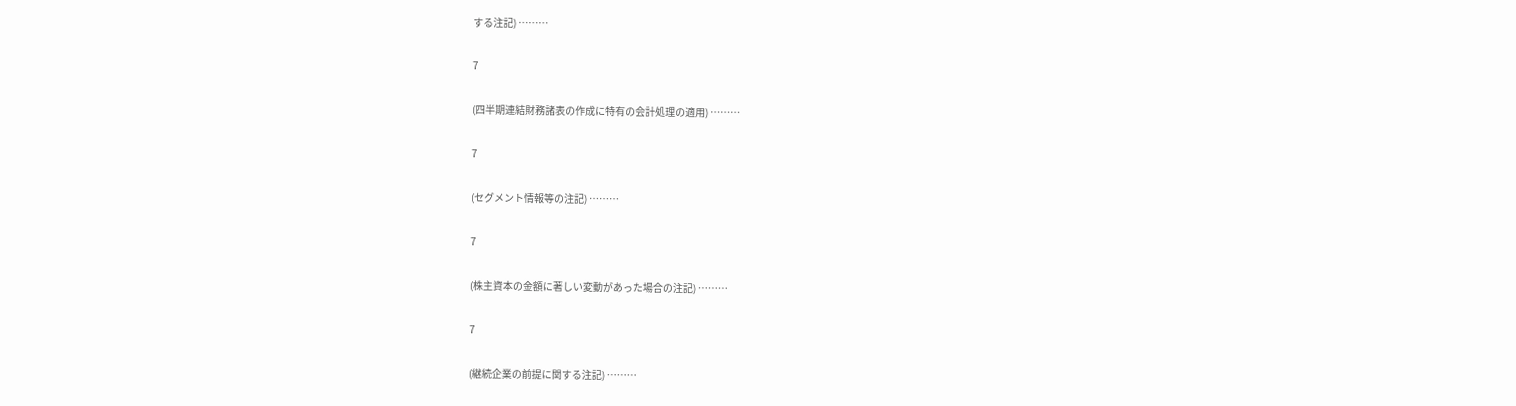する注記) ………

7

(四半期連結財務諸表の作成に特有の会計処理の適用) ………

7

(セグメント情報等の注記) ………

7

(株主資本の金額に著しい変動があった場合の注記) ………

7

(継続企業の前提に関する注記) ………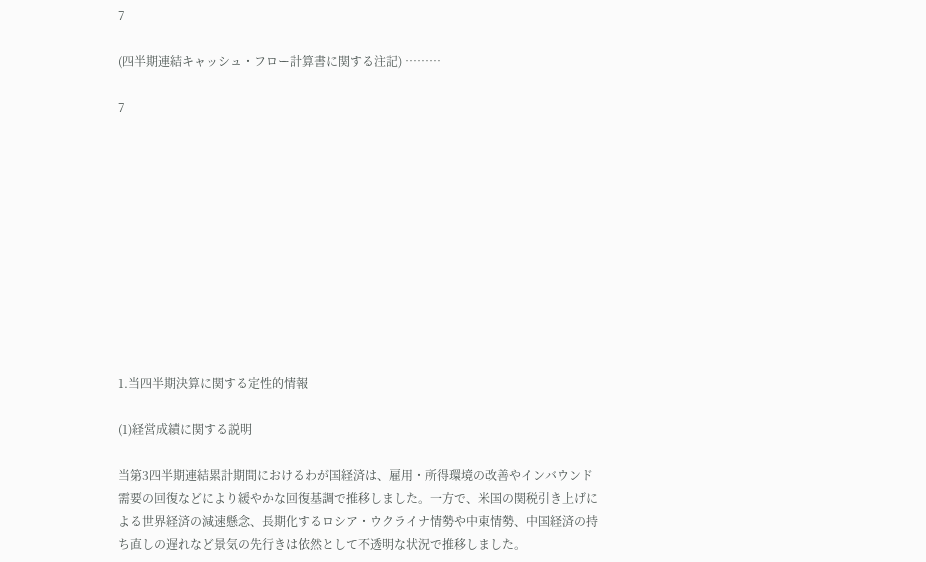7

(四半期連結キャッシュ・フロー計算書に関する注記) ………

7











1.当四半期決算に関する定性的情報

(1)経営成績に関する説明

当第3四半期連結累計期間におけるわが国経済は、雇用・所得環境の改善やインバウンド需要の回復などにより緩やかな回復基調で推移しました。一方で、米国の関税引き上げによる世界経済の減速懸念、長期化するロシア・ウクライナ情勢や中東情勢、中国経済の持ち直しの遅れなど景気の先行きは依然として不透明な状況で推移しました。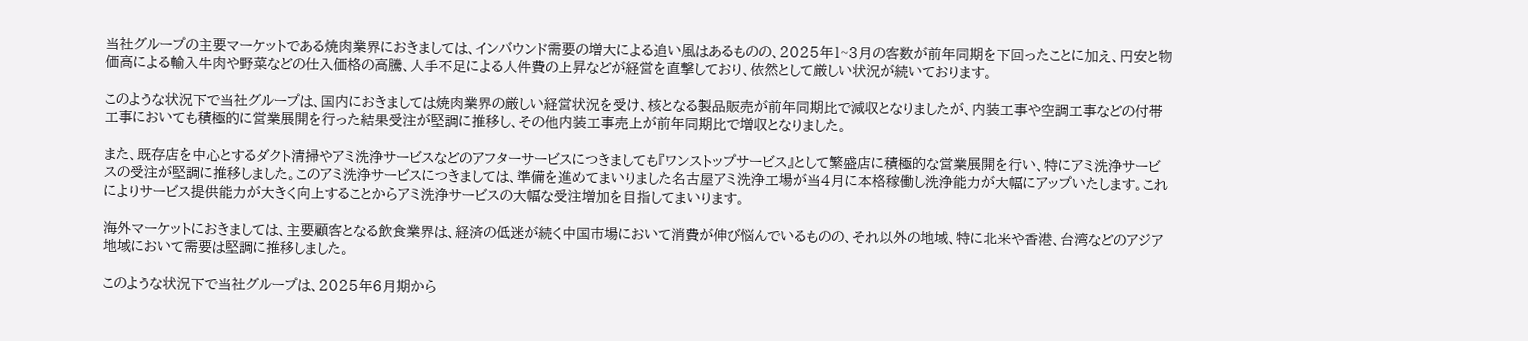当社グループの主要マーケットである焼肉業界におきましては、インバウンド需要の増大による追い風はあるものの、2025年1~3月の客数が前年同期を下回ったことに加え、円安と物価高による輸入牛肉や野菜などの仕入価格の高騰、人手不足による人件費の上昇などが経営を直撃しており、依然として厳しい状況が続いております。

このような状況下で当社グループは、国内におきましては焼肉業界の厳しい経営状況を受け、核となる製品販売が前年同期比で減収となりましたが、内装工事や空調工事などの付帯工事においても積極的に営業展開を行った結果受注が堅調に推移し、その他内装工事売上が前年同期比で増収となりました。

また、既存店を中心とするダクト清掃やアミ洗浄サービスなどのアフターサービスにつきましても『ワンストップサービス』として繁盛店に積極的な営業展開を行い、特にアミ洗浄サービスの受注が堅調に推移しました。このアミ洗浄サービスにつきましては、準備を進めてまいりました名古屋アミ洗浄工場が当4月に本格稼働し洗浄能力が大幅にアップいたします。これによりサービス提供能力が大きく向上することからアミ洗浄サービスの大幅な受注増加を目指してまいります。

海外マーケットにおきましては、主要顧客となる飲食業界は、経済の低迷が続く中国市場において消費が伸び悩んでいるものの、それ以外の地域、特に北米や香港、台湾などのアジア地域において需要は堅調に推移しました。

このような状況下で当社グループは、2025年6月期から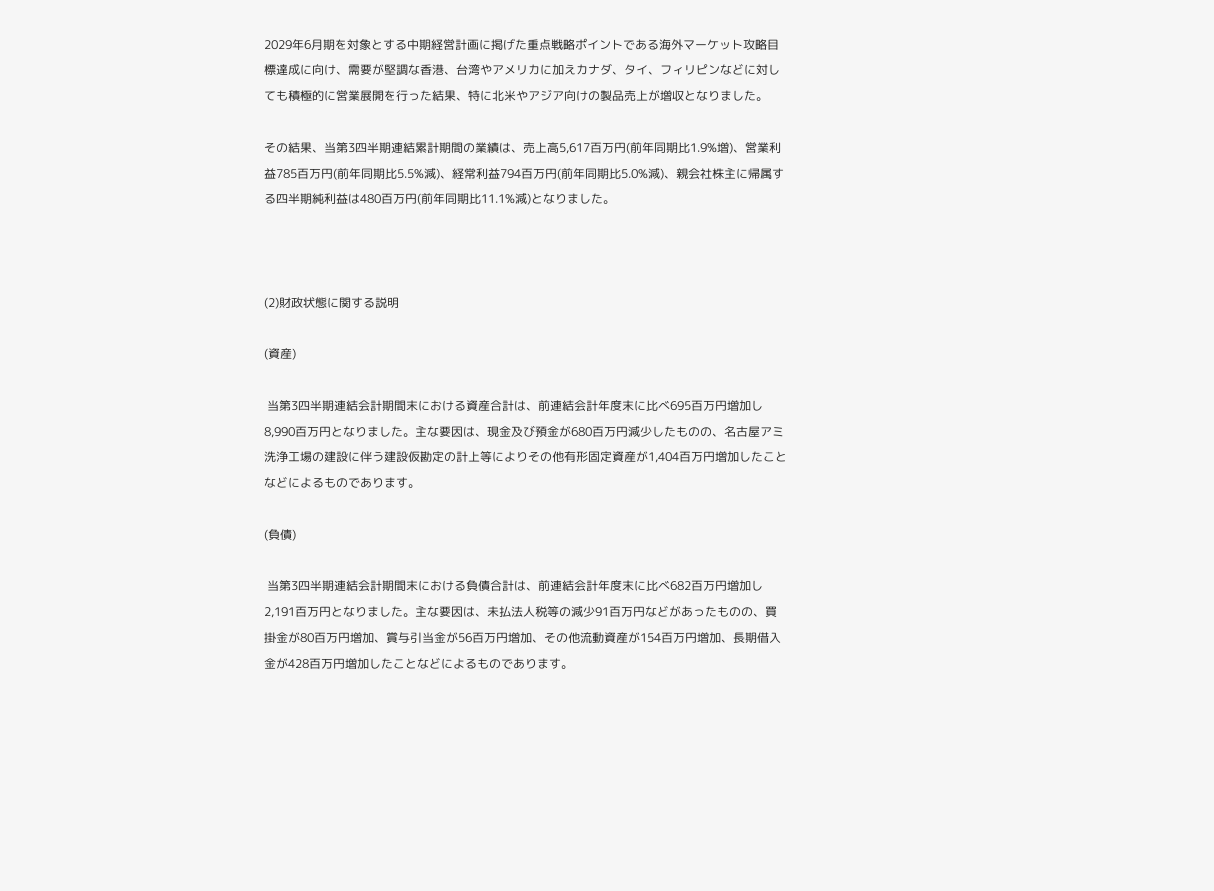2029年6月期を対象とする中期経営計画に掲げた重点戦略ポイントである海外マーケット攻略目標達成に向け、需要が堅調な香港、台湾やアメリカに加えカナダ、タイ、フィリピンなどに対しても積極的に営業展開を行った結果、特に北米やアジア向けの製品売上が増収となりました。

その結果、当第3四半期連結累計期間の業績は、売上高5,617百万円(前年同期比1.9%増)、営業利益785百万円(前年同期比5.5%減)、経常利益794百万円(前年同期比5.0%減)、親会社株主に帰属する四半期純利益は480百万円(前年同期比11.1%減)となりました。



(2)財政状態に関する説明

(資産)

 当第3四半期連結会計期間末における資産合計は、前連結会計年度末に比べ695百万円増加し8,990百万円となりました。主な要因は、現金及び預金が680百万円減少したものの、名古屋アミ洗浄工場の建設に伴う建設仮勘定の計上等によりその他有形固定資産が1,404百万円増加したことなどによるものであります。

(負債)

 当第3四半期連結会計期間末における負債合計は、前連結会計年度末に比べ682百万円増加し2,191百万円となりました。主な要因は、未払法人税等の減少91百万円などがあったものの、買掛金が80百万円増加、賞与引当金が56百万円増加、その他流動資産が154百万円増加、長期借入金が428百万円増加したことなどによるものであります。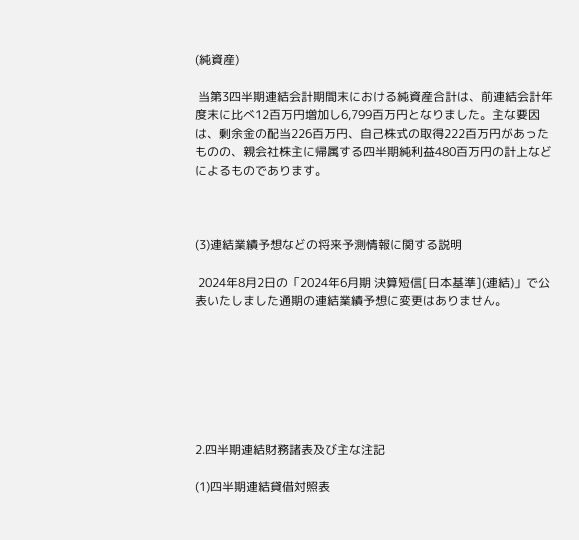(純資産)

 当第3四半期連結会計期間末における純資産合計は、前連結会計年度末に比べ12百万円増加し6,799百万円となりました。主な要因は、剰余金の配当226百万円、自己株式の取得222百万円があったものの、親会社株主に帰属する四半期純利益480百万円の計上などによるものであります。



(3)連結業績予想などの将来予測情報に関する説明

 2024年8月2日の「2024年6月期 決算短信[日本基準](連結)」で公表いたしました通期の連結業績予想に変更はありません。







2.四半期連結財務諸表及び主な注記

(1)四半期連結貸借対照表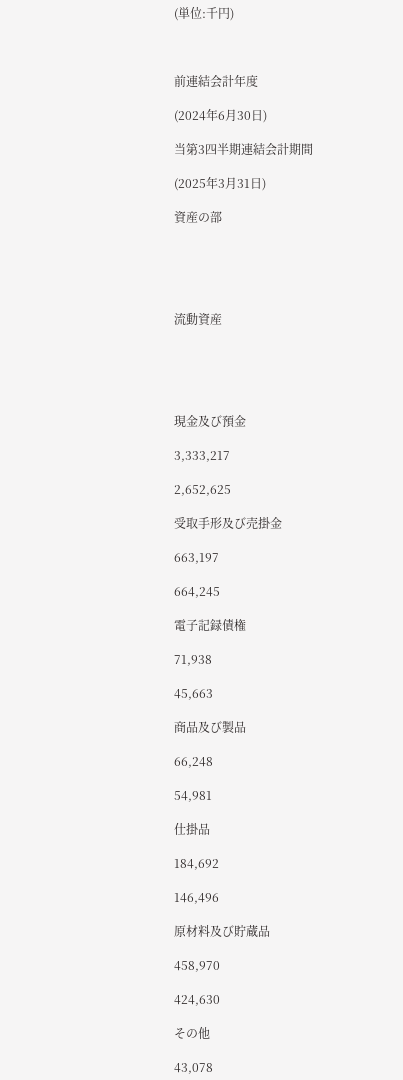(単位:千円)



前連結会計年度

(2024年6月30日)

当第3四半期連結会計期間

(2025年3月31日)

資産の部





流動資産





現金及び預金

3,333,217

2,652,625

受取手形及び売掛金

663,197

664,245

電子記録債権

71,938

45,663

商品及び製品

66,248

54,981

仕掛品

184,692

146,496

原材料及び貯蔵品

458,970

424,630

その他

43,078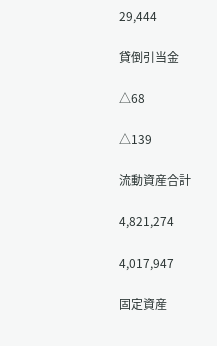29,444

貸倒引当金

△68

△139

流動資産合計

4,821,274

4,017,947

固定資産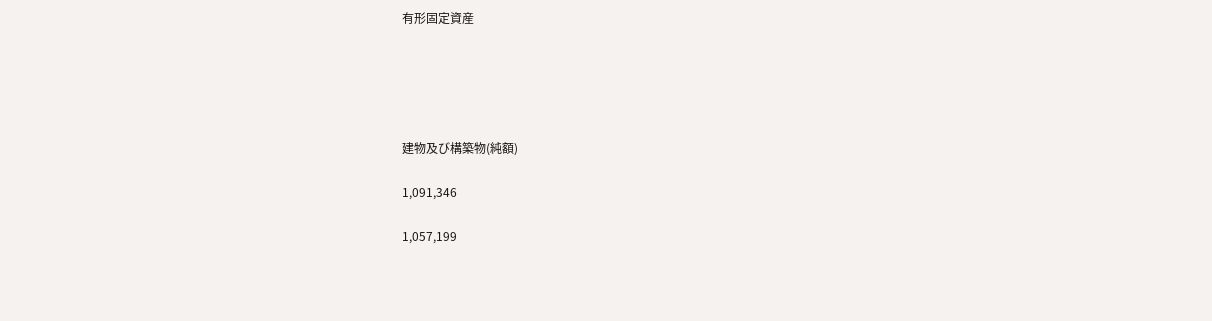有形固定資産





建物及び構築物(純額)

1,091,346

1,057,199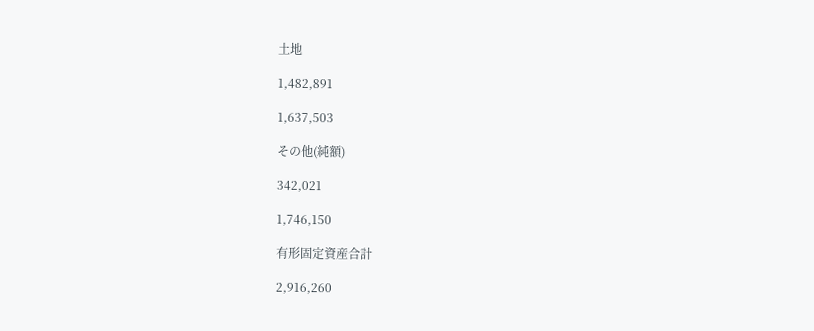土地

1,482,891

1,637,503

その他(純額)

342,021

1,746,150

有形固定資産合計

2,916,260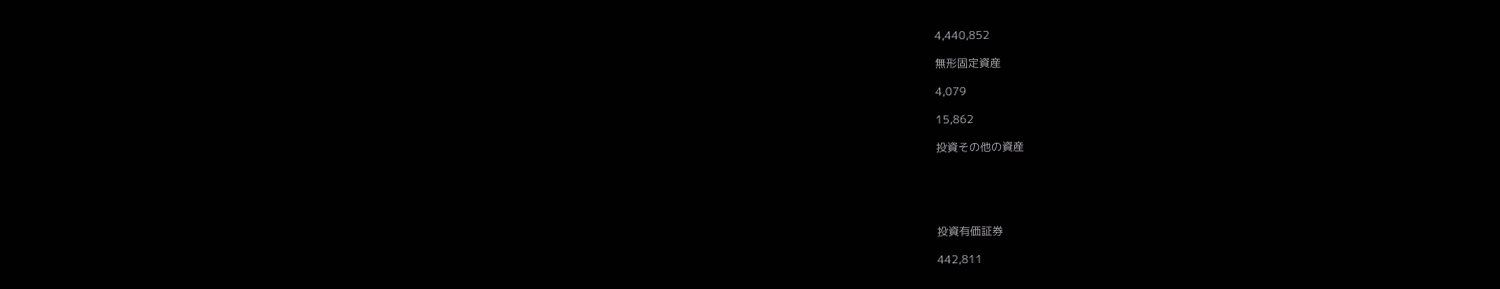4,440,852

無形固定資産

4,079

15,862

投資その他の資産





投資有価証券

442,811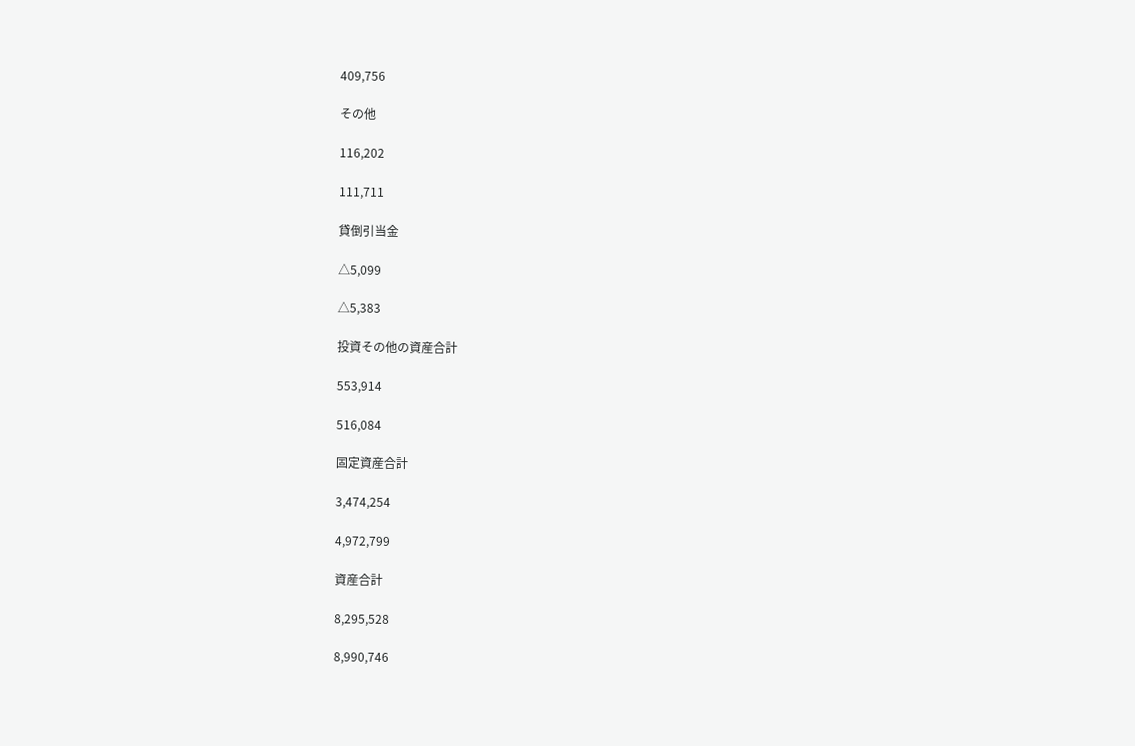409,756

その他

116,202

111,711

貸倒引当金

△5,099

△5,383

投資その他の資産合計

553,914

516,084

固定資産合計

3,474,254

4,972,799

資産合計

8,295,528

8,990,746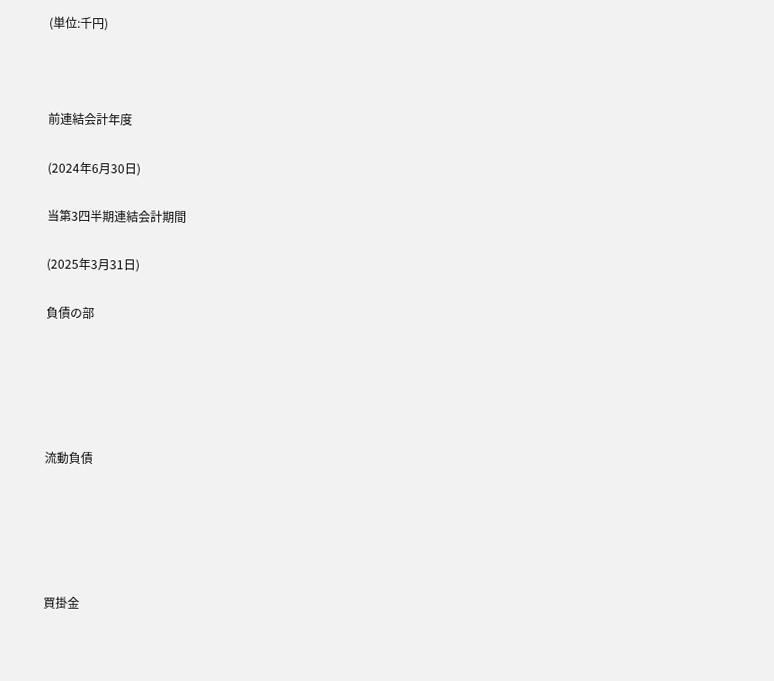(単位:千円)



前連結会計年度

(2024年6月30日)

当第3四半期連結会計期間

(2025年3月31日)

負債の部





流動負債





買掛金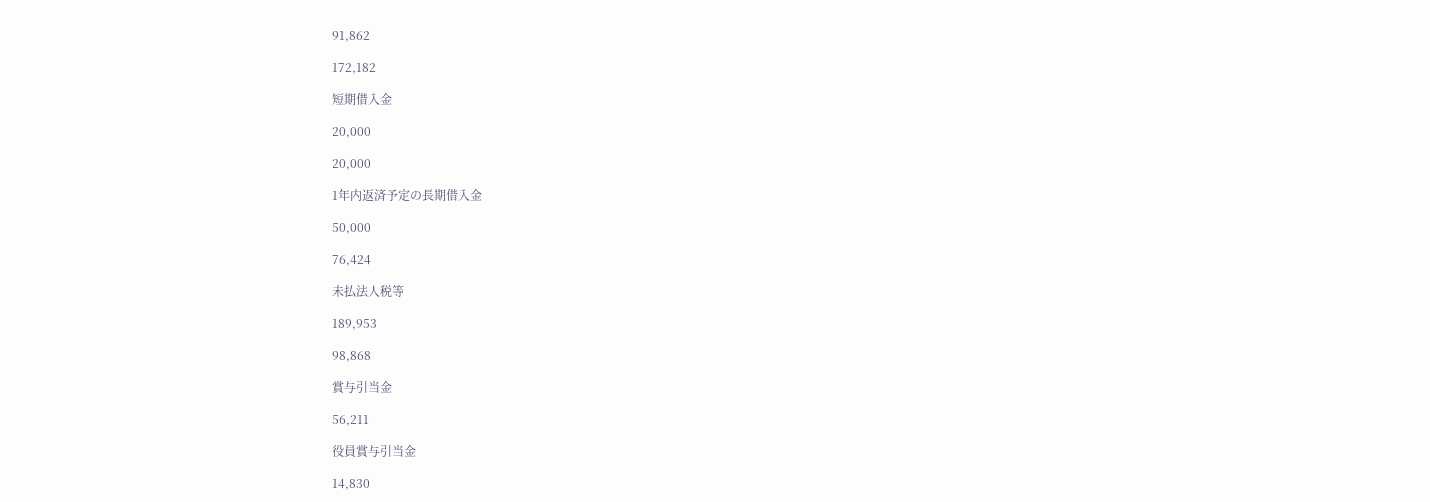91,862

172,182

短期借入金

20,000

20,000

1年内返済予定の長期借入金

50,000

76,424

未払法人税等

189,953

98,868

賞与引当金

56,211

役員賞与引当金

14,830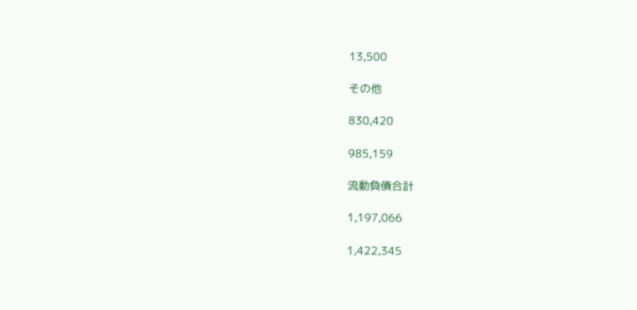13,500

その他

830,420

985,159

流動負債合計

1,197,066

1,422,345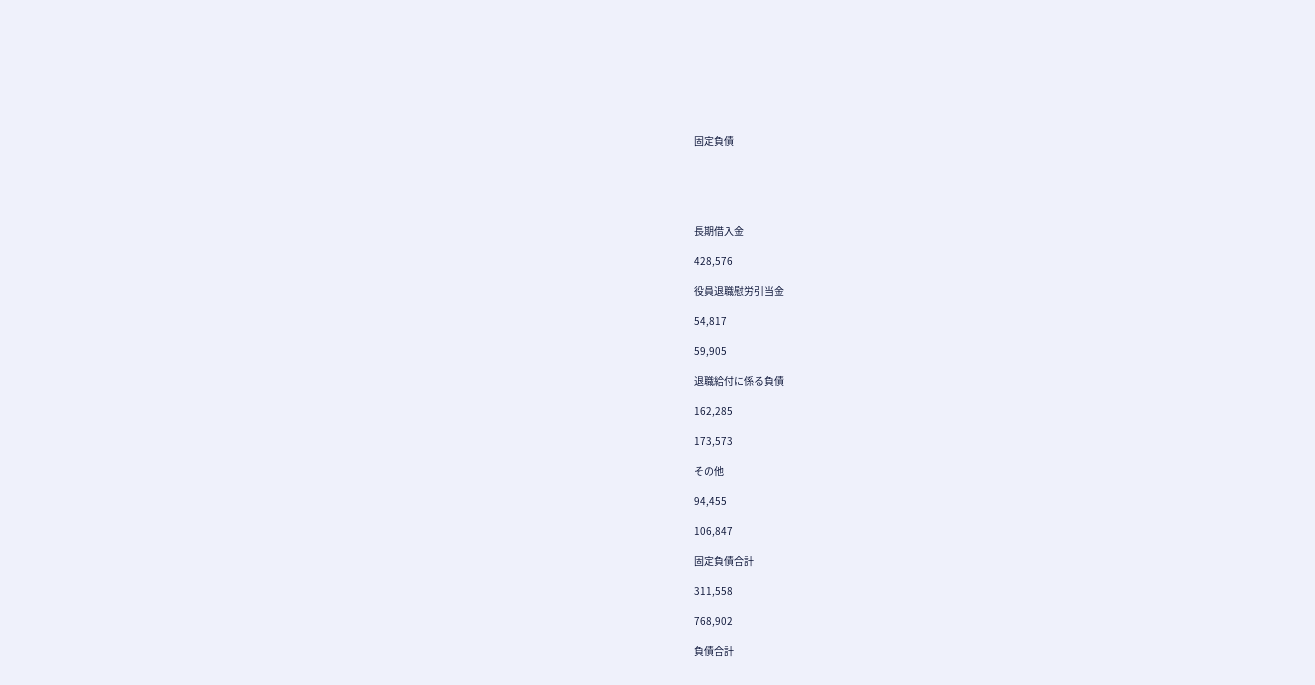固定負債





長期借入金

428,576

役員退職慰労引当金

54,817

59,905

退職給付に係る負債

162,285

173,573

その他

94,455

106,847

固定負債合計

311,558

768,902

負債合計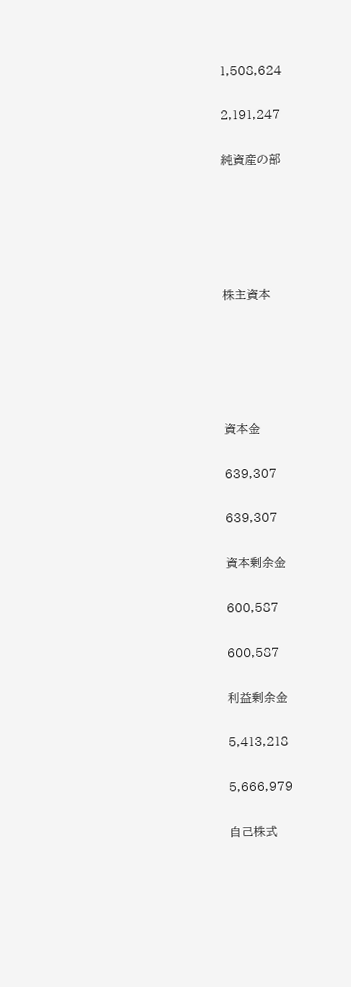1,508,624

2,191,247

純資産の部





株主資本





資本金

639,307

639,307

資本剰余金

600,587

600,587

利益剰余金

5,413,218

5,666,979

自己株式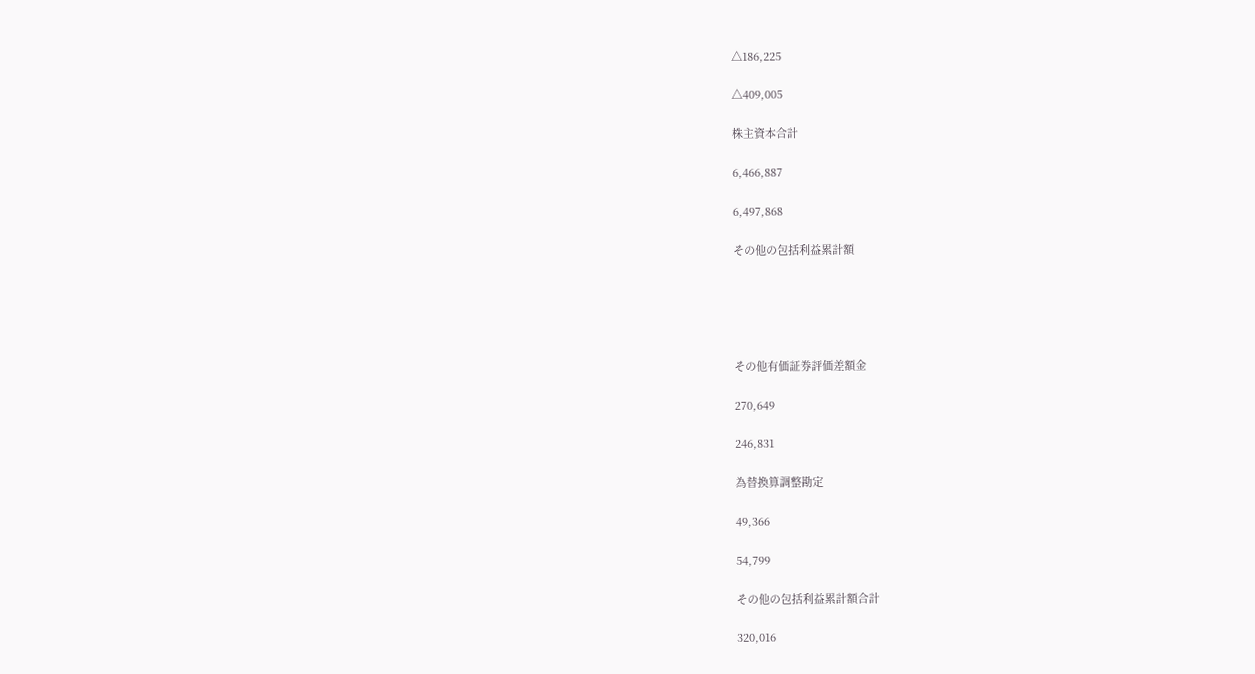△186,225

△409,005

株主資本合計

6,466,887

6,497,868

その他の包括利益累計額





その他有価証券評価差額金

270,649

246,831

為替換算調整勘定

49,366

54,799

その他の包括利益累計額合計

320,016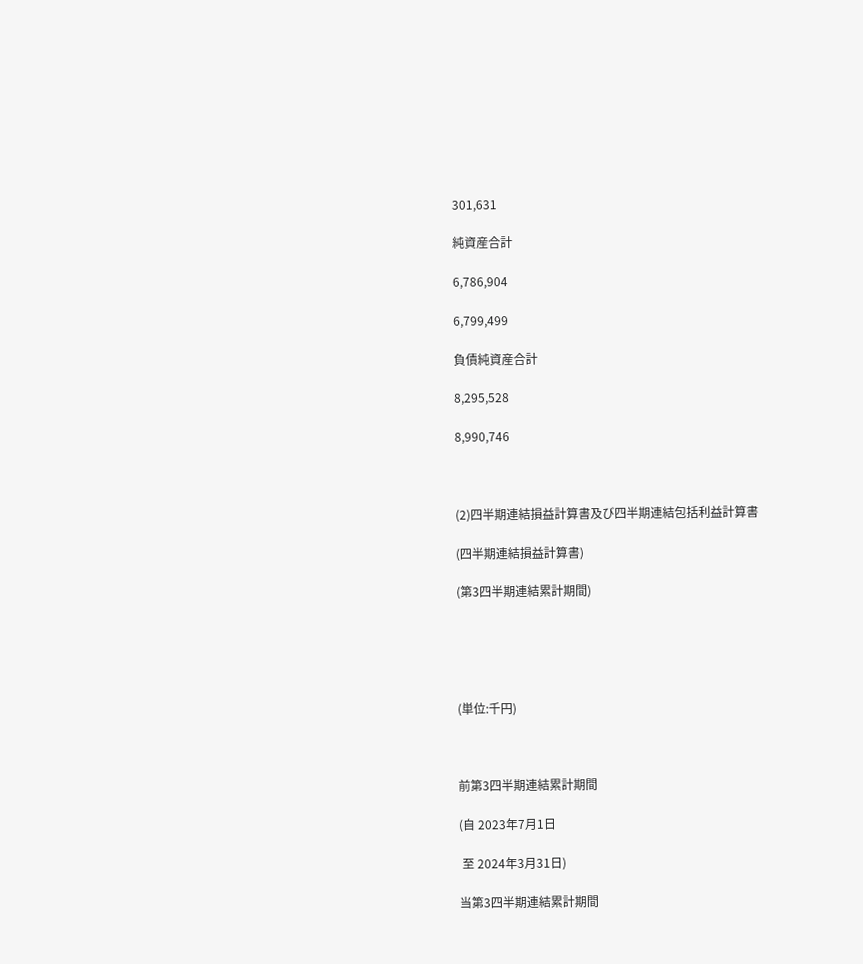301,631

純資産合計

6,786,904

6,799,499

負債純資産合計

8,295,528

8,990,746



(2)四半期連結損益計算書及び四半期連結包括利益計算書

(四半期連結損益計算書)

(第3四半期連結累計期間)





(単位:千円)



前第3四半期連結累計期間

(自 2023年7月1日

 至 2024年3月31日)

当第3四半期連結累計期間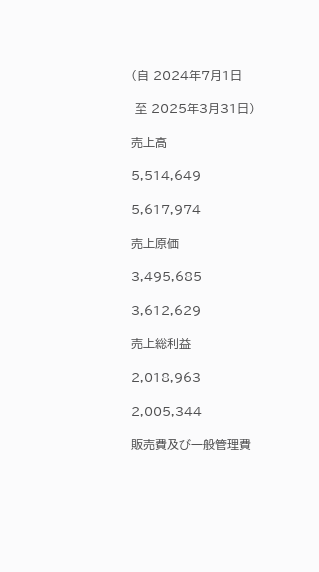(自 2024年7月1日

 至 2025年3月31日)

売上高

5,514,649

5,617,974

売上原価

3,495,685

3,612,629

売上総利益

2,018,963

2,005,344

販売費及び一般管理費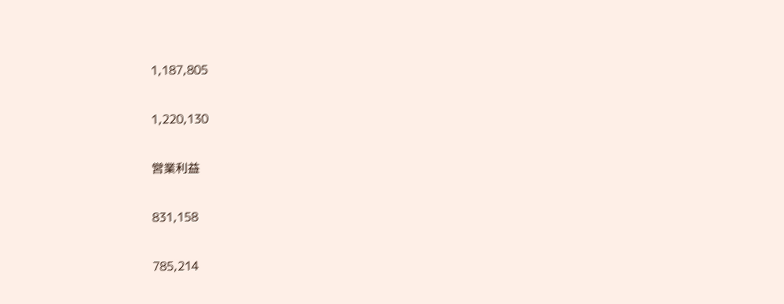1,187,805

1,220,130

営業利益

831,158

785,214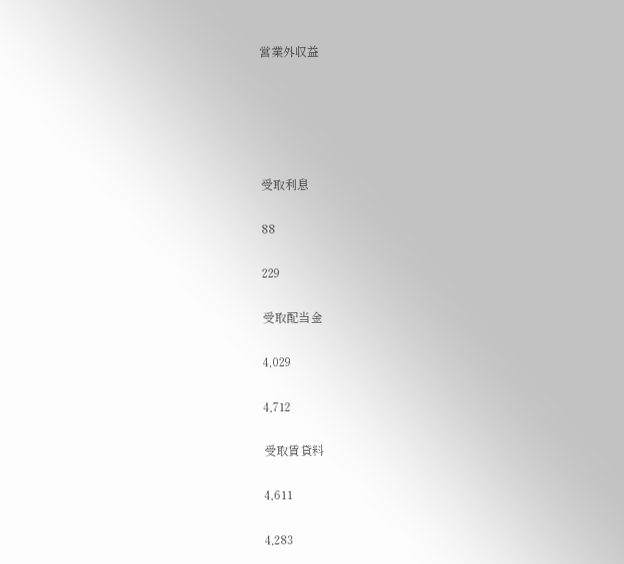営業外収益





受取利息

88

229

受取配当金

4,029

4,712

受取賃貸料

4,611

4,283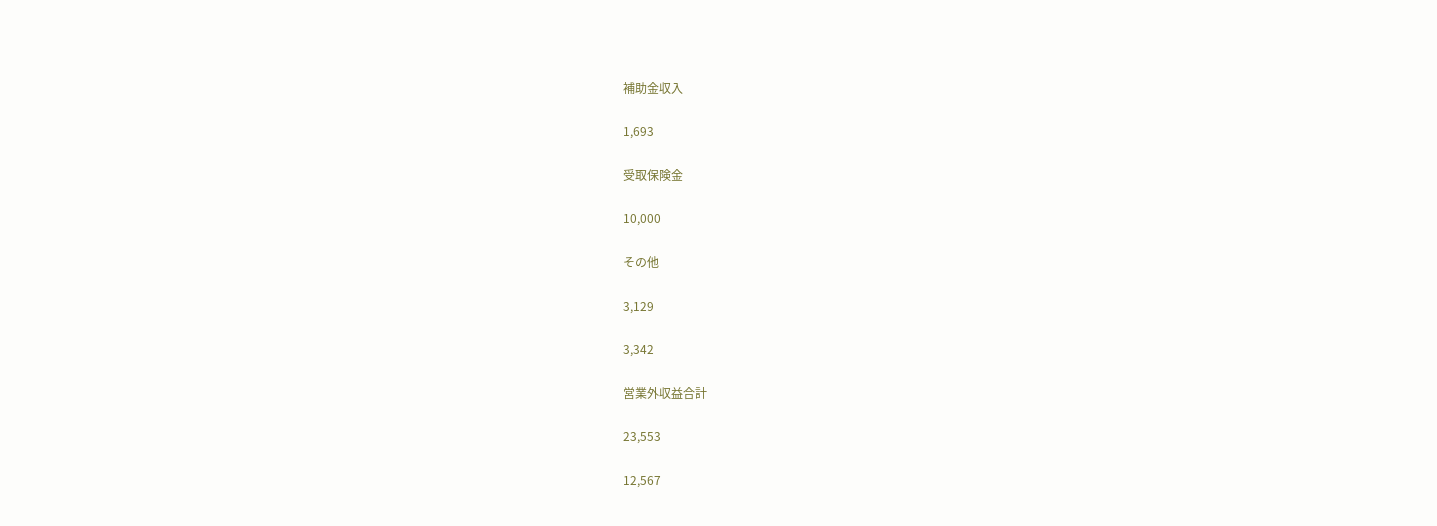補助金収入

1,693

受取保険金

10,000

その他

3,129

3,342

営業外収益合計

23,553

12,567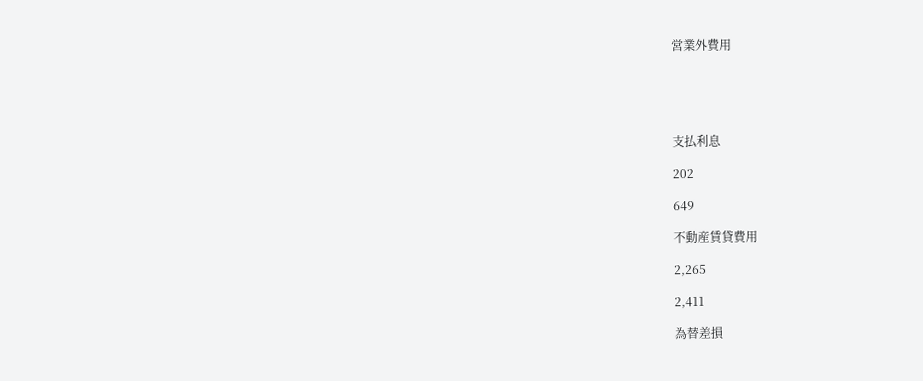営業外費用





支払利息

202

649

不動産賃貸費用

2,265

2,411

為替差損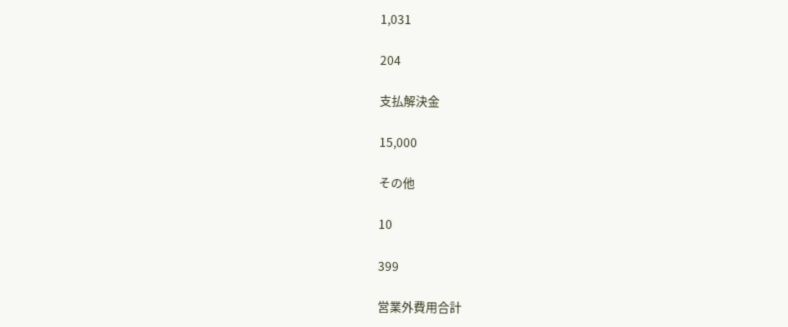1,031

204

支払解決金

15,000

その他

10

399

営業外費用合計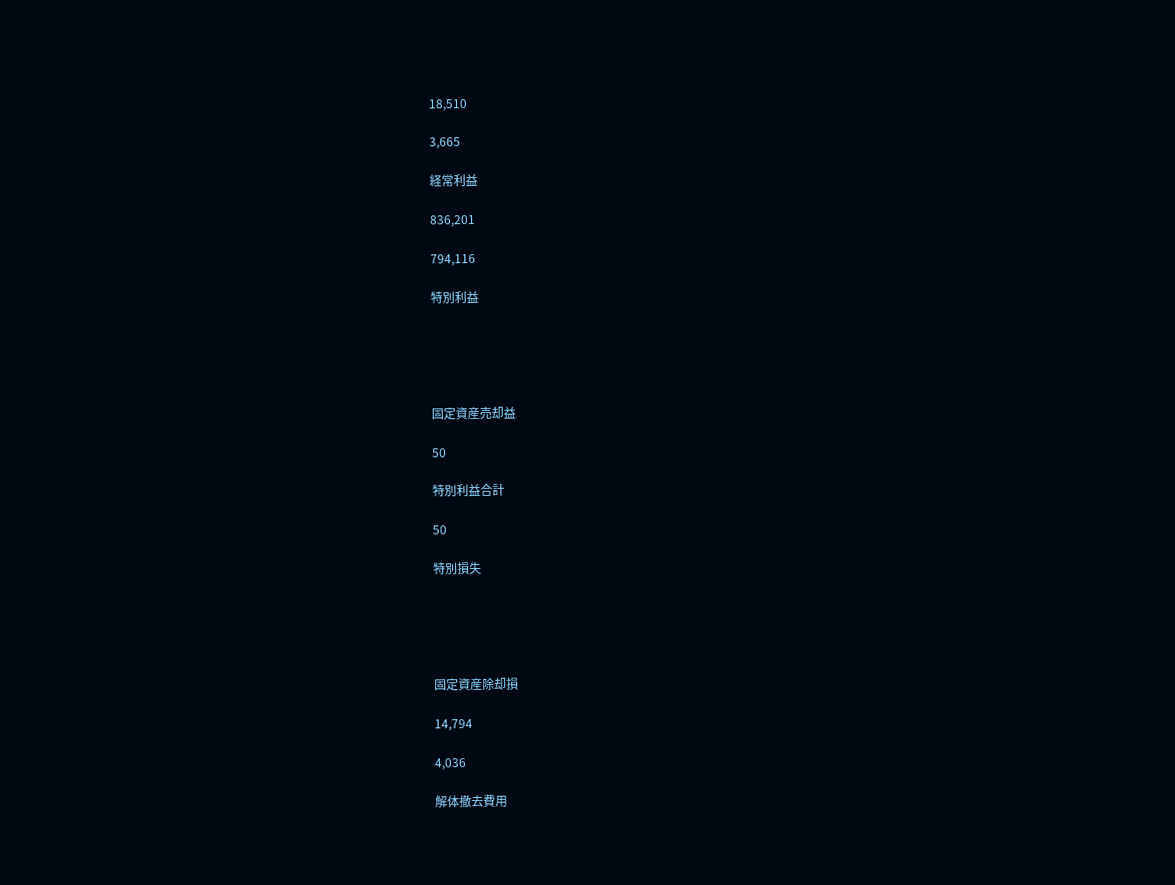18,510

3,665

経常利益

836,201

794,116

特別利益





固定資産売却益

50

特別利益合計

50

特別損失





固定資産除却損

14,794

4,036

解体撤去費用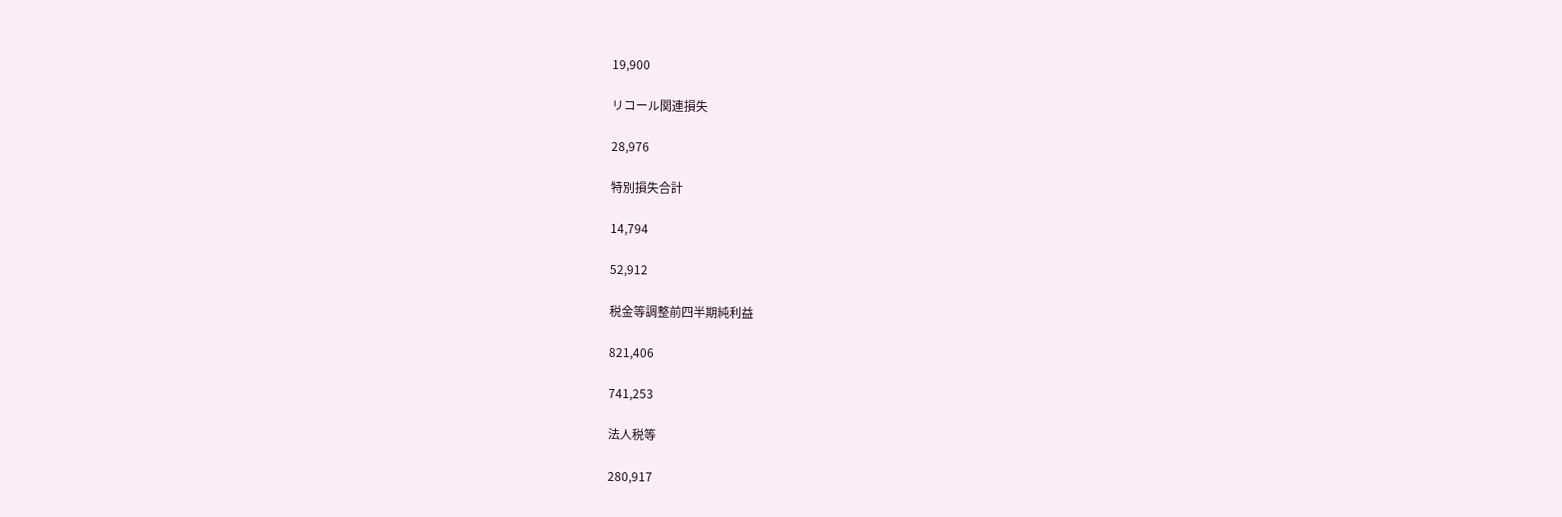19,900

リコール関連損失

28,976

特別損失合計

14,794

52,912

税金等調整前四半期純利益

821,406

741,253

法人税等

280,917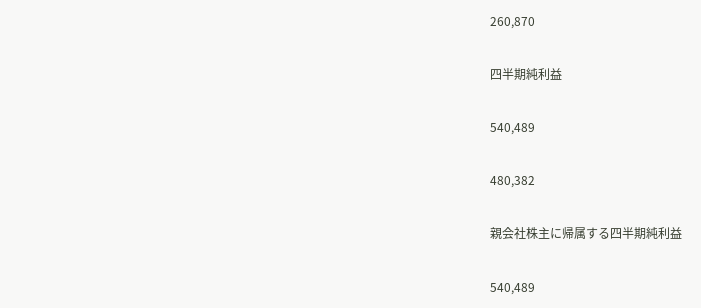260,870

四半期純利益

540,489

480,382

親会社株主に帰属する四半期純利益

540,489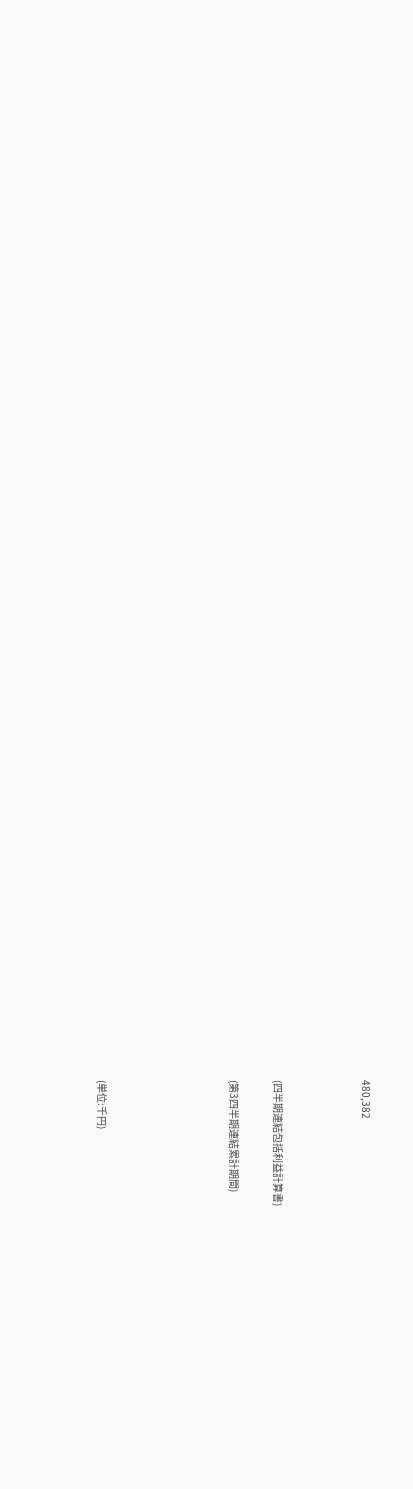480,382



(四半期連結包括利益計算書)

(第3四半期連結累計期間)





(単位:千円)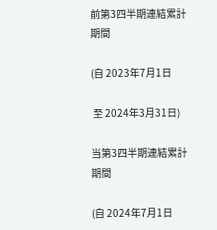前第3四半期連結累計期間

(自 2023年7月1日

 至 2024年3月31日)

当第3四半期連結累計期間

(自 2024年7月1日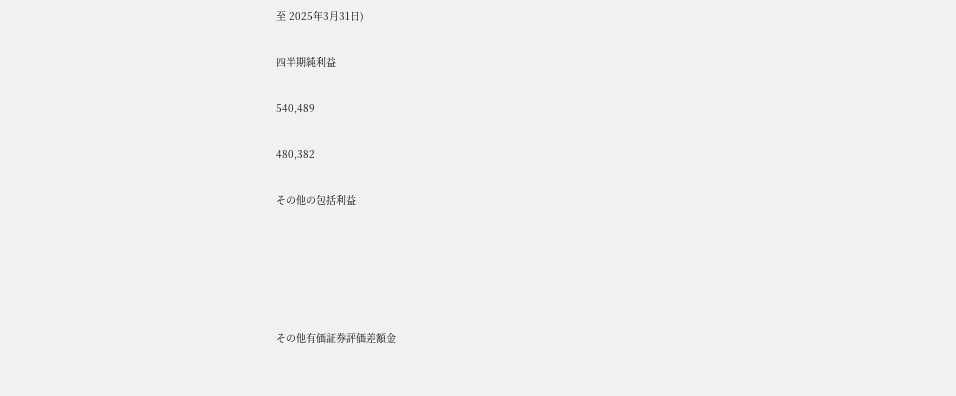至 2025年3月31日)

四半期純利益

540,489

480,382

その他の包括利益





その他有価証券評価差額金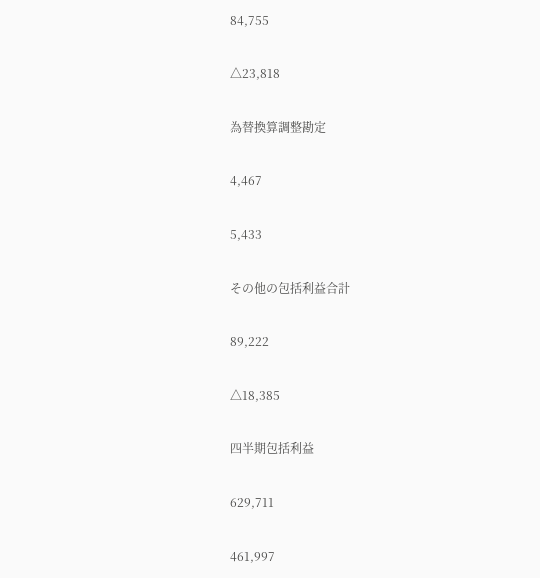84,755

△23,818

為替換算調整勘定

4,467

5,433

その他の包括利益合計

89,222

△18,385

四半期包括利益

629,711

461,997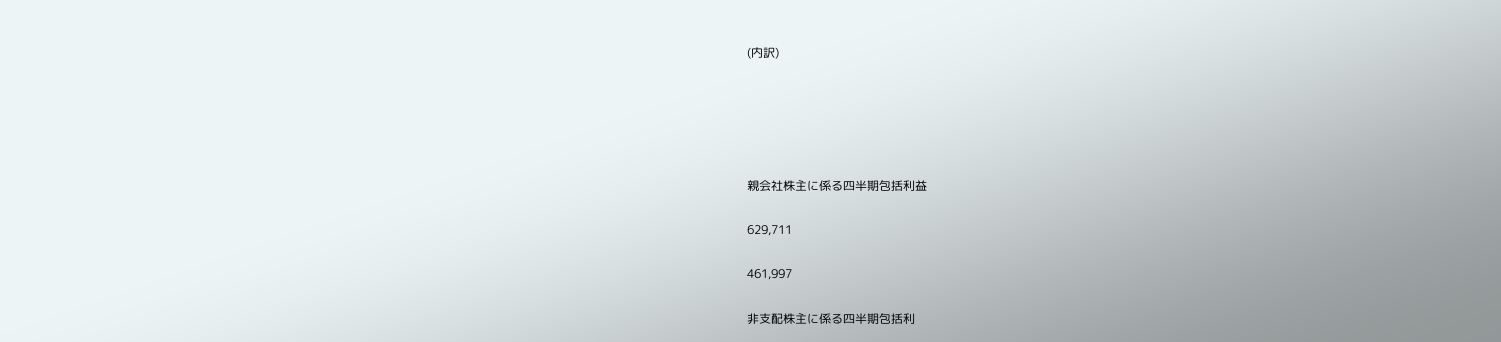(内訳)





親会社株主に係る四半期包括利益

629,711

461,997

非支配株主に係る四半期包括利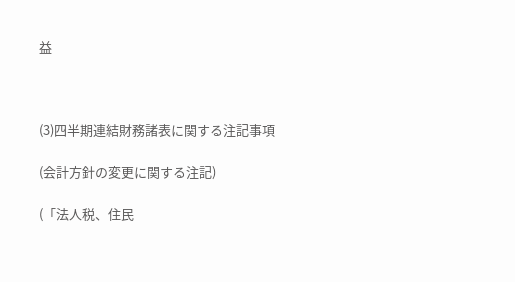益



(3)四半期連結財務諸表に関する注記事項

(会計方針の変更に関する注記)

(「法人税、住民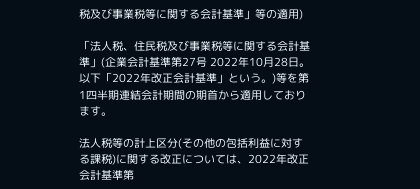税及び事業税等に関する会計基準」等の適用)

「法人税、住民税及び事業税等に関する会計基準」(企業会計基準第27号 2022年10月28日。以下「2022年改正会計基準」という。)等を第1四半期連結会計期間の期首から適用しております。

法人税等の計上区分(その他の包括利益に対する課税)に関する改正については、2022年改正会計基準第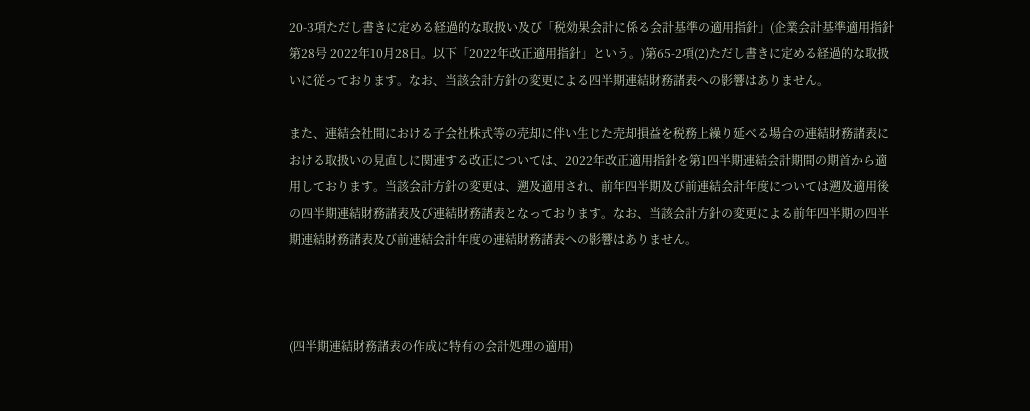20-3項ただし書きに定める経過的な取扱い及び「税効果会計に係る会計基準の適用指針」(企業会計基準適用指針第28号 2022年10月28日。以下「2022年改正適用指針」という。)第65-2項(2)ただし書きに定める経過的な取扱いに従っております。なお、当該会計方針の変更による四半期連結財務諸表への影響はありません。

また、連結会社間における子会社株式等の売却に伴い生じた売却損益を税務上繰り延べる場合の連結財務諸表における取扱いの見直しに関連する改正については、2022年改正適用指針を第1四半期連結会計期間の期首から適用しております。当該会計方針の変更は、遡及適用され、前年四半期及び前連結会計年度については遡及適用後の四半期連結財務諸表及び連結財務諸表となっております。なお、当該会計方針の変更による前年四半期の四半期連結財務諸表及び前連結会計年度の連結財務諸表への影響はありません。



(四半期連結財務諸表の作成に特有の会計処理の適用)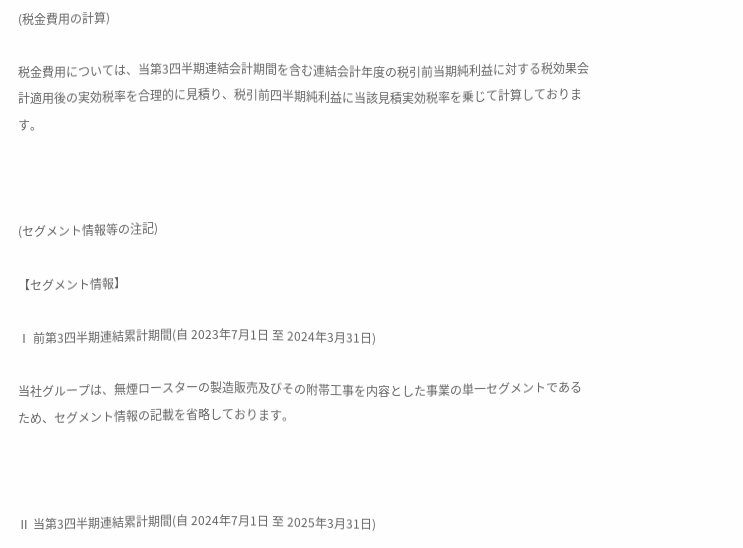(税金費用の計算)

税金費用については、当第3四半期連結会計期間を含む連結会計年度の税引前当期純利益に対する税効果会計適用後の実効税率を合理的に見積り、税引前四半期純利益に当該見積実効税率を乗じて計算しております。



(セグメント情報等の注記)

【セグメント情報】

Ⅰ 前第3四半期連結累計期間(自 2023年7月1日 至 2024年3月31日)

当社グループは、無煙ロースターの製造販売及びその附帯工事を内容とした事業の単一セグメントであるため、セグメント情報の記載を省略しております。



Ⅱ 当第3四半期連結累計期間(自 2024年7月1日 至 2025年3月31日)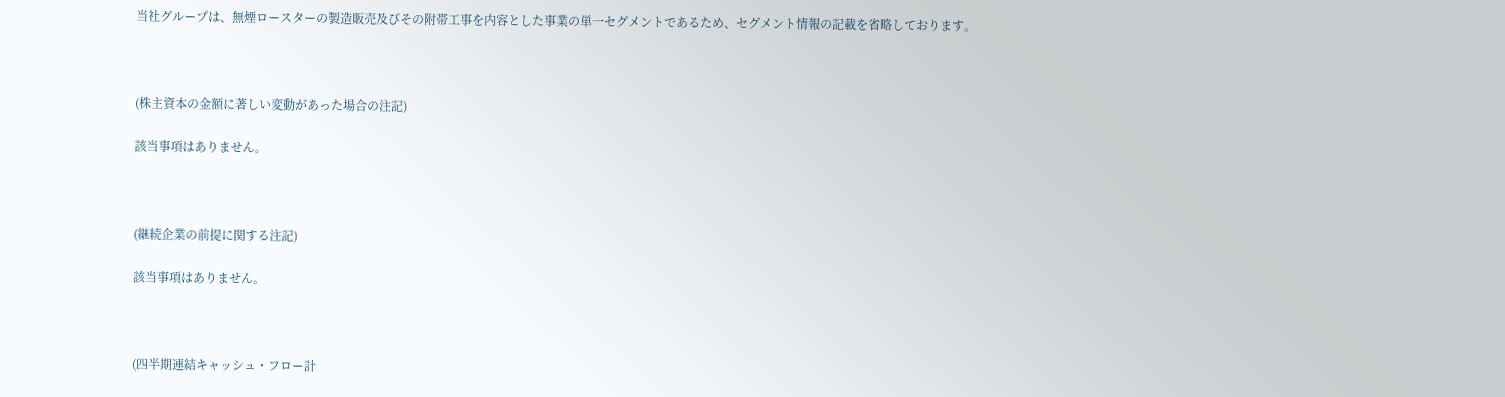当社グループは、無煙ロースターの製造販売及びその附帯工事を内容とした事業の単一セグメントであるため、セグメント情報の記載を省略しております。



(株主資本の金額に著しい変動があった場合の注記)

該当事項はありません。



(継続企業の前提に関する注記)

該当事項はありません。



(四半期連結キャッシュ・フロー計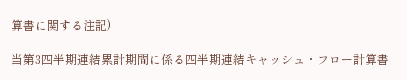算書に関する注記)

当第3四半期連結累計期間に係る四半期連結キャッシュ・フロー計算書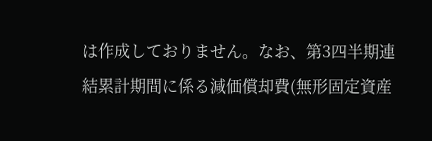は作成しておりません。なお、第3四半期連結累計期間に係る減価償却費(無形固定資産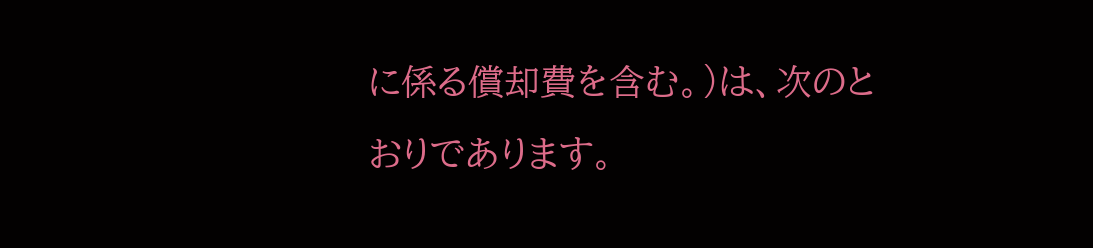に係る償却費を含む。)は、次のとおりであります。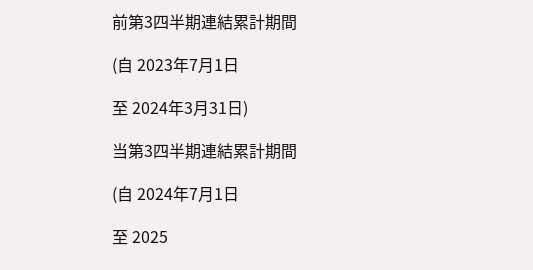前第3四半期連結累計期間

(自 2023年7月1日

至 2024年3月31日)

当第3四半期連結累計期間

(自 2024年7月1日

至 2025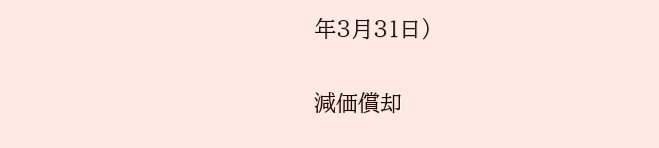年3月31日)

減価償却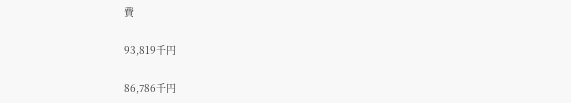費

93,819千円

86,786千円